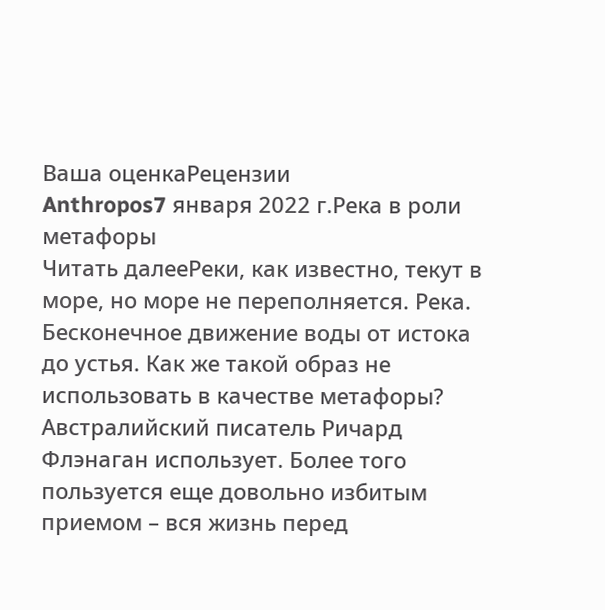Ваша оценкаРецензии
Anthropos7 января 2022 г.Река в роли метафоры
Читать далееРеки, как известно, текут в море, но море не переполняется. Река. Бесконечное движение воды от истока до устья. Как же такой образ не использовать в качестве метафоры? Австралийский писатель Ричард Флэнаган использует. Более того пользуется еще довольно избитым приемом – вся жизнь перед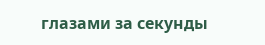глазами за секунды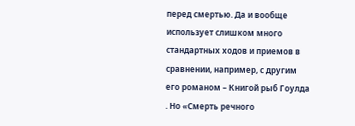перед смертью. Да и вообще использует слишком много стандартных ходов и приемов в сравнении, например, с другим его романом – Книгой рыб Гоулда . Но «Смерть речного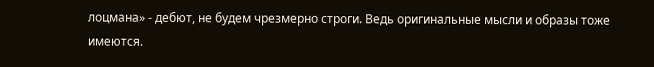лоцмана» - дебют, не будем чрезмерно строги. Ведь оригинальные мысли и образы тоже имеются.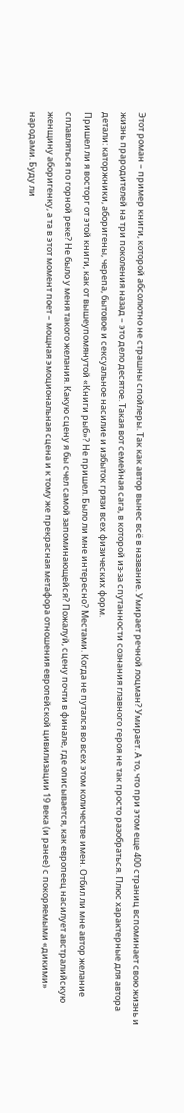Этот роман – пример книги, которой абсолютно не страшны спойлеры. Так как автор вынес всё в название. Умирает речной лоцман? Умирает. А то, что при этом еще 400 страниц вспоминает свою жизнь и жизнь прародителей на три поколения назад – это дело десятое. Такая вот семейная сага, в которой из-за спутанности сознания главного героя не так просто разобраться. Плюс характерные для автора детали: каторжники, аборигены, черепа, бытовое и сексуальное насилие и избыток грязи всех физических форм.
Пришел ли я восторг от этой книги, как от вышеупомянутой «Книги рыб»? Не пришел. Было ли мне интересно? Местами. Когда не путался во всех этом количестве имен. Отбил ли мне автор желание сплавляться по горной реке? Не было у меня такого желания. Какую сцену я бы счел самой запоминающейся? Пожалуй, сцену почти в финале, где описывается, как европеец насилует австралийскую женщину аборигенку, а та в этот момент поет – мощная эмоциональная сцена и к тому же прекрасная метафора отношения европейской цивилизации 19 века (и ранее) с покоряемыми «дикими» народами. Буду ли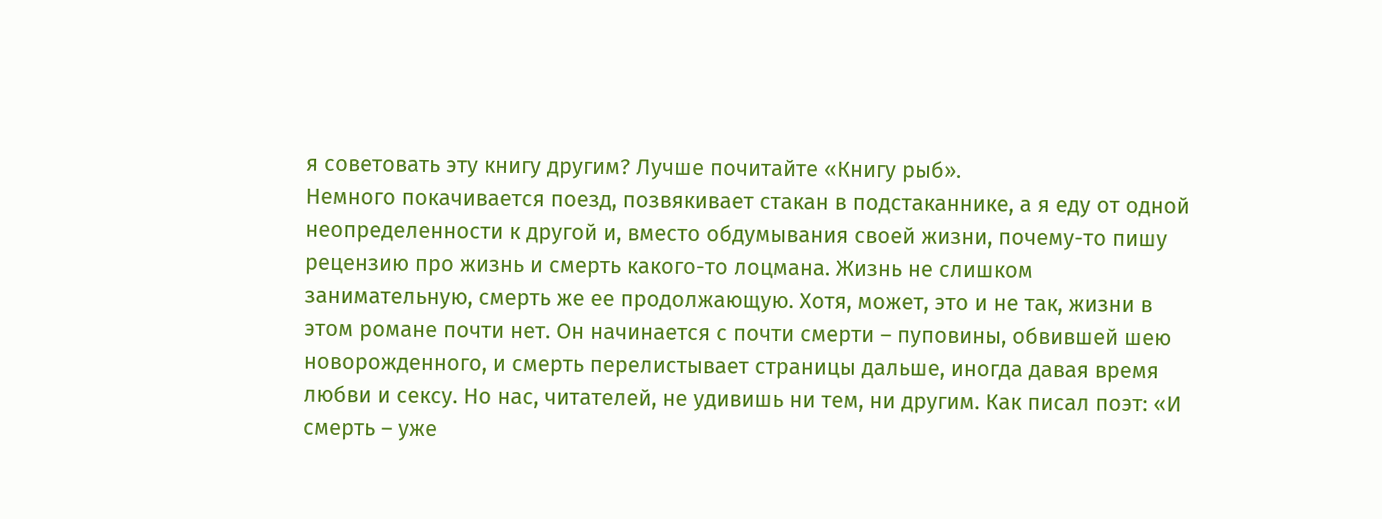я советовать эту книгу другим? Лучше почитайте «Книгу рыб».
Немного покачивается поезд, позвякивает стакан в подстаканнике, а я еду от одной неопределенности к другой и, вместо обдумывания своей жизни, почему-то пишу рецензию про жизнь и смерть какого-то лоцмана. Жизнь не слишком занимательную, смерть же ее продолжающую. Хотя, может, это и не так, жизни в этом романе почти нет. Он начинается с почти смерти – пуповины, обвившей шею новорожденного, и смерть перелистывает страницы дальше, иногда давая время любви и сексу. Но нас, читателей, не удивишь ни тем, ни другим. Как писал поэт: «И смерть – уже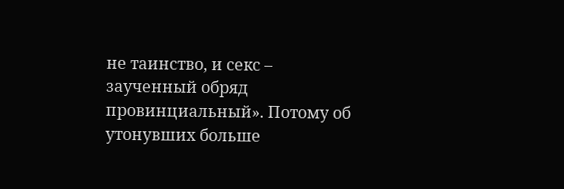не таинство, и секс – заученный обряд провинциальный». Потому об утонувших больше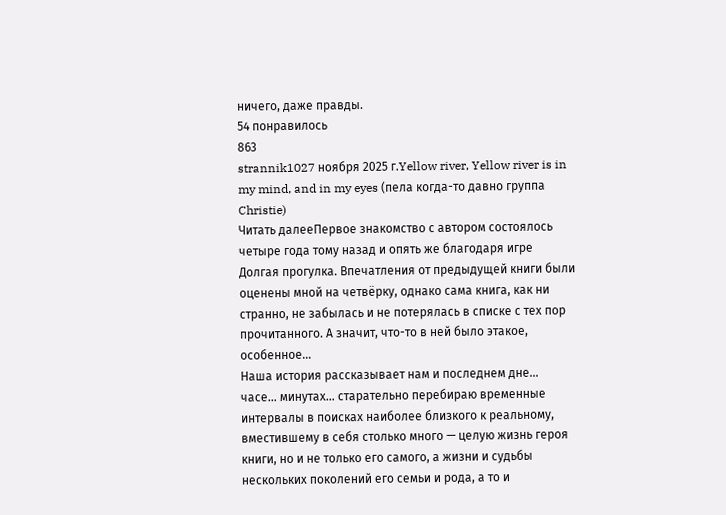ничего, даже правды.
54 понравилось
863
strannik1027 ноября 2025 г.Yellow river, Yellow river is in my mind, and in my eyes (пела когда-то давно группа Christie)
Читать далееПервое знакомство с автором состоялось четыре года тому назад и опять же благодаря игре Долгая прогулка. Впечатления от предыдущей книги были оценены мной на четвёрку, однако сама книга, как ни странно, не забылась и не потерялась в списке с тех пор прочитанного. А значит, что-то в ней было этакое, особенное…
Наша история рассказывает нам и последнем дне… часе… минутах… старательно перебираю временные интервалы в поисках наиболее близкого к реальному, вместившему в себя столько много — целую жизнь героя книги, но и не только его самого, а жизни и судьбы нескольких поколений его семьи и рода, а то и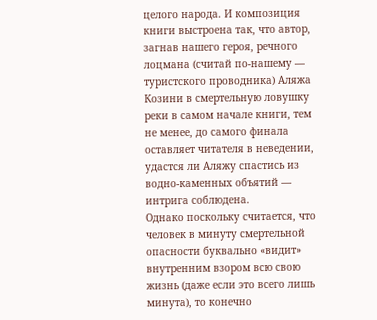целого народа. И композиция книги выстроена так, что автор, загнав нашего героя, речного лоцмана (считай по-нашему — туристского проводника) Аляжа Козини в смертельную ловушку реки в самом начале книги, тем не менее, до самого финала оставляет читателя в неведении, удастся ли Аляжу спастись из водно-каменных объятий — интрига соблюдена.
Однако поскольку считается, что человек в минуту смертельной опасности буквально «видит» внутренним взором всю свою жизнь (даже если это всего лишь минута), то конечно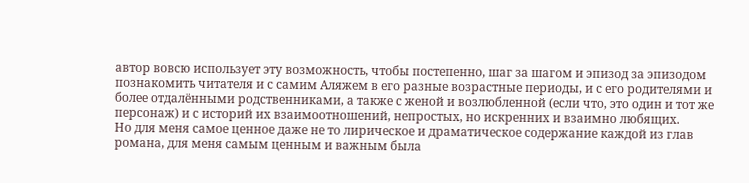автор вовсю использует эту возможность, чтобы постепенно, шаг за шагом и эпизод за эпизодом познакомить читателя и с самим Аляжем в его разные возрастные периоды, и с его родителями и более отдалёнными родственниками, а также с женой и возлюбленной (если что, это один и тот же персонаж) и с историй их взаимоотношений, непростых, но искренних и взаимно любящих.
Но для меня самое ценное даже не то лирическое и драматическое содержание каждой из глав романа, для меня самым ценным и важным была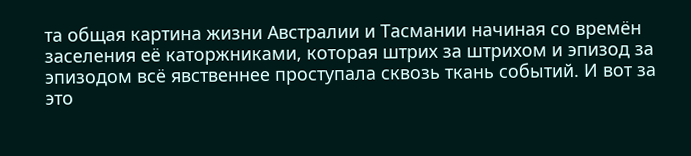та общая картина жизни Австралии и Тасмании начиная со времён заселения её каторжниками, которая штрих за штрихом и эпизод за эпизодом всё явственнее проступала сквозь ткань событий. И вот за это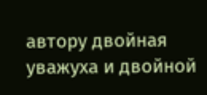автору двойная уважуха и двойной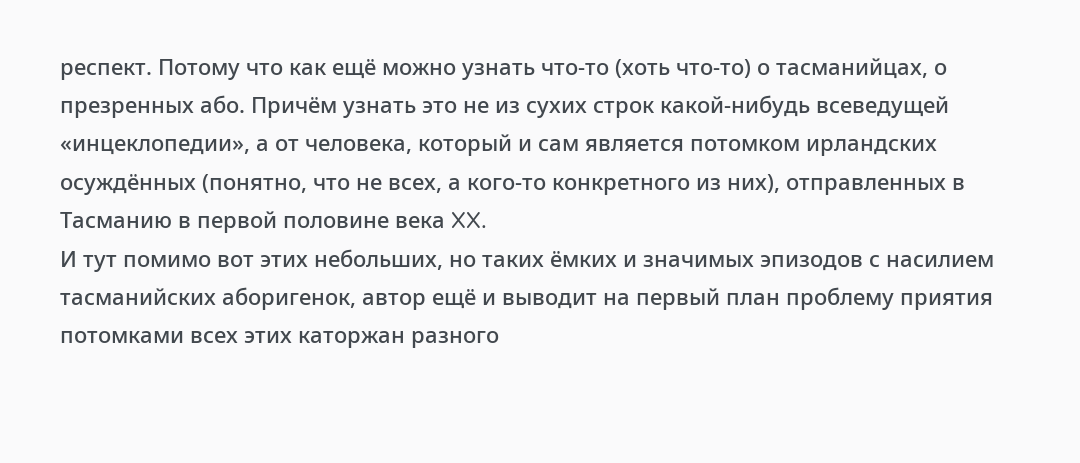респект. Потому что как ещё можно узнать что-то (хоть что-то) о тасманийцах, о презренных або. Причём узнать это не из сухих строк какой-нибудь всеведущей «инцеклопедии», а от человека, который и сам является потомком ирландских осуждённых (понятно, что не всех, а кого-то конкретного из них), отправленных в Тасманию в первой половине века XX.
И тут помимо вот этих небольших, но таких ёмких и значимых эпизодов с насилием тасманийских аборигенок, автор ещё и выводит на первый план проблему приятия потомками всех этих каторжан разного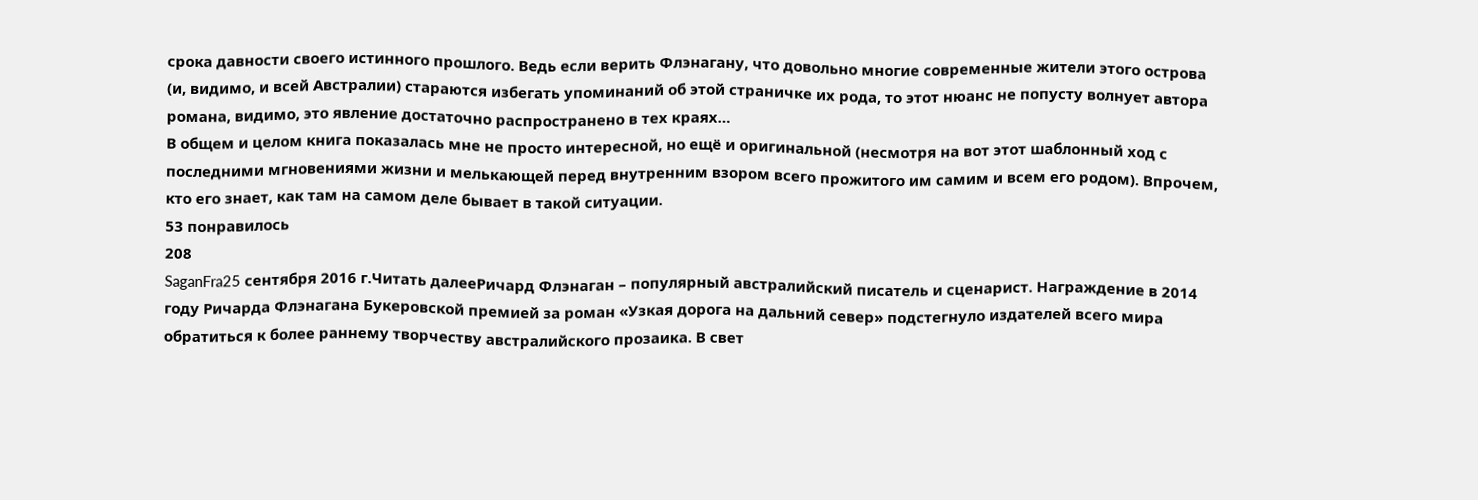срока давности своего истинного прошлого. Ведь если верить Флэнагану, что довольно многие современные жители этого острова (и, видимо, и всей Австралии) стараются избегать упоминаний об этой страничке их рода, то этот нюанс не попусту волнует автора романа, видимо, это явление достаточно распространено в тех краях…
В общем и целом книга показалась мне не просто интересной, но ещё и оригинальной (несмотря на вот этот шаблонный ход с последними мгновениями жизни и мелькающей перед внутренним взором всего прожитого им самим и всем его родом). Впрочем, кто его знает, как там на самом деле бывает в такой ситуации.
53 понравилось
208
SaganFra25 сентября 2016 г.Читать далееРичард Флэнаган – популярный австралийский писатель и сценарист. Награждение в 2014 году Ричарда Флэнагана Букеровской премией за роман «Узкая дорога на дальний север» подстегнуло издателей всего мира обратиться к более раннему творчеству австралийского прозаика. В свет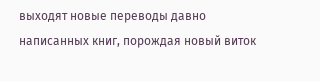выходят новые переводы давно написанных книг, порождая новый виток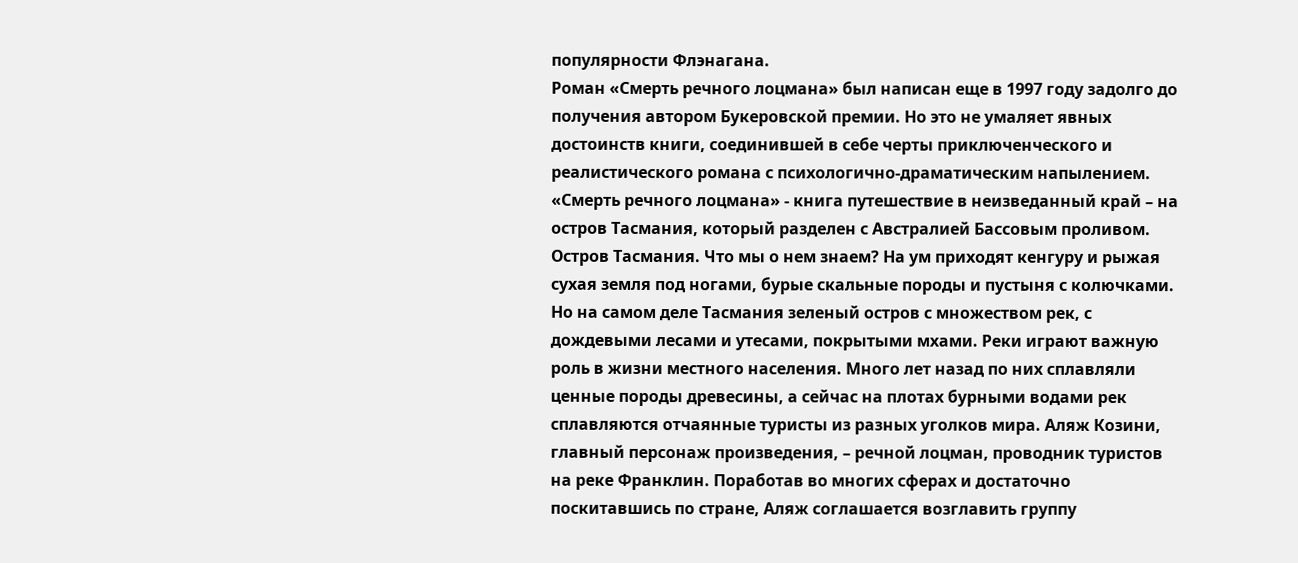популярности Флэнагана.
Роман «Смерть речного лоцмана» был написан еще в 1997 году задолго до получения автором Букеровской премии. Но это не умаляет явных достоинств книги, соединившей в себе черты приключенческого и реалистического романа с психологично-драматическим напылением. «Смерть речного лоцмана» - книга путешествие в неизведанный край – на остров Тасмания, который разделен с Австралией Бассовым проливом. Остров Тасмания. Что мы о нем знаем? На ум приходят кенгуру и рыжая сухая земля под ногами, бурые скальные породы и пустыня с колючками. Но на самом деле Тасмания зеленый остров с множеством рек, с дождевыми лесами и утесами, покрытыми мхами. Реки играют важную роль в жизни местного населения. Много лет назад по них сплавляли ценные породы древесины, а сейчас на плотах бурными водами рек сплавляются отчаянные туристы из разных уголков мира. Аляж Козини, главный персонаж произведения, – речной лоцман, проводник туристов на реке Франклин. Поработав во многих сферах и достаточно поскитавшись по стране, Аляж соглашается возглавить группу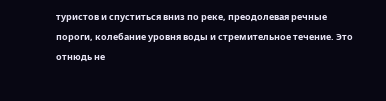туристов и спуститься вниз по реке, преодолевая речные пороги, колебание уровня воды и стремительное течение. Это отнюдь не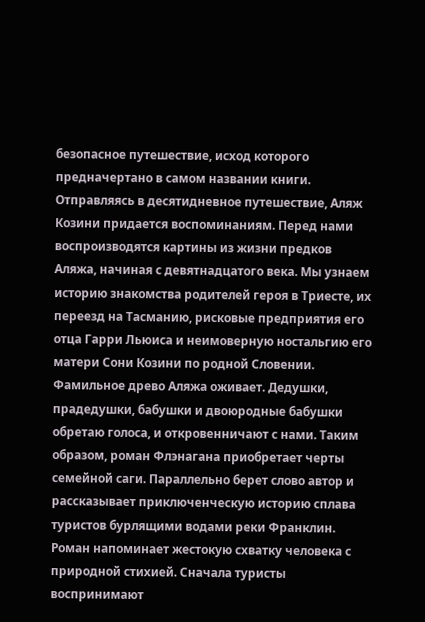безопасное путешествие, исход которого предначертано в самом названии книги.
Отправляясь в десятидневное путешествие, Аляж Козини придается воспоминаниям. Перед нами воспроизводятся картины из жизни предков Аляжа, начиная с девятнадцатого века. Мы узнаем историю знакомства родителей героя в Триесте, их переезд на Тасманию, рисковые предприятия его отца Гарри Льюиса и неимоверную ностальгию его матери Сони Козини по родной Словении. Фамильное древо Аляжа оживает. Дедушки, прадедушки, бабушки и двоюродные бабушки обретаю голоса, и откровенничают с нами. Таким образом, роман Флэнагана приобретает черты семейной саги. Параллельно берет слово автор и рассказывает приключенческую историю сплава туристов бурлящими водами реки Франклин. Роман напоминает жестокую схватку человека с природной стихией. Сначала туристы воспринимают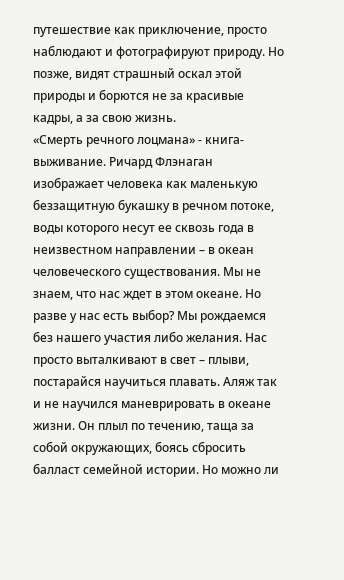путешествие как приключение, просто наблюдают и фотографируют природу. Но позже, видят страшный оскал этой природы и борются не за красивые кадры, а за свою жизнь.
«Смерть речного лоцмана» - книга-выживание. Ричард Флэнаган изображает человека как маленькую беззащитную букашку в речном потоке, воды которого несут ее сквозь года в неизвестном направлении – в океан человеческого существования. Мы не знаем, что нас ждет в этом океане. Но разве у нас есть выбор? Мы рождаемся без нашего участия либо желания. Нас просто выталкивают в свет – плыви, постарайся научиться плавать. Аляж так и не научился маневрировать в океане жизни. Он плыл по течению, таща за собой окружающих, боясь сбросить балласт семейной истории. Но можно ли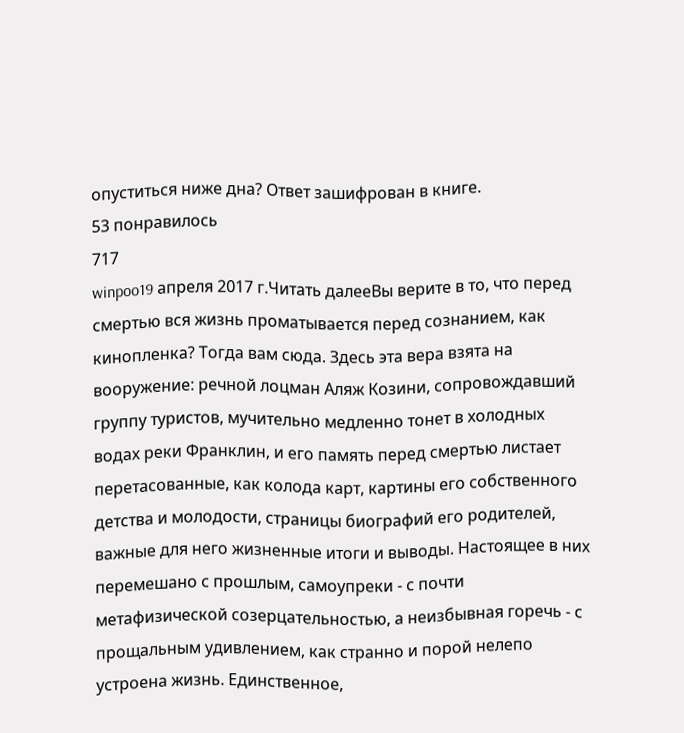опуститься ниже дна? Ответ зашифрован в книге.
53 понравилось
717
winpoo19 апреля 2017 г.Читать далееВы верите в то, что перед смертью вся жизнь проматывается перед сознанием, как кинопленка? Тогда вам сюда. Здесь эта вера взята на вооружение: речной лоцман Аляж Козини, сопровождавший группу туристов, мучительно медленно тонет в холодных водах реки Франклин, и его память перед смертью листает перетасованные, как колода карт, картины его собственного детства и молодости, страницы биографий его родителей, важные для него жизненные итоги и выводы. Настоящее в них перемешано с прошлым, самоупреки - с почти метафизической созерцательностью, а неизбывная горечь - с прощальным удивлением, как странно и порой нелепо устроена жизнь. Единственное,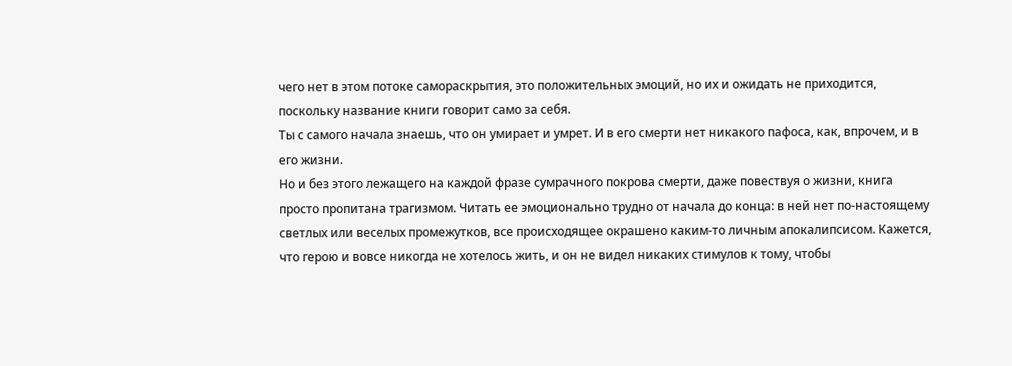чего нет в этом потоке самораскрытия, это положительных эмоций, но их и ожидать не приходится, поскольку название книги говорит само за себя.
Ты с самого начала знаешь, что он умирает и умрет. И в его смерти нет никакого пафоса, как, впрочем, и в его жизни.
Но и без этого лежащего на каждой фразе сумрачного покрова смерти, даже повествуя о жизни, книга просто пропитана трагизмом. Читать ее эмоционально трудно от начала до конца: в ней нет по-настоящему светлых или веселых промежутков, все происходящее окрашено каким-то личным апокалипсисом. Кажется, что герою и вовсе никогда не хотелось жить, и он не видел никаких стимулов к тому, чтобы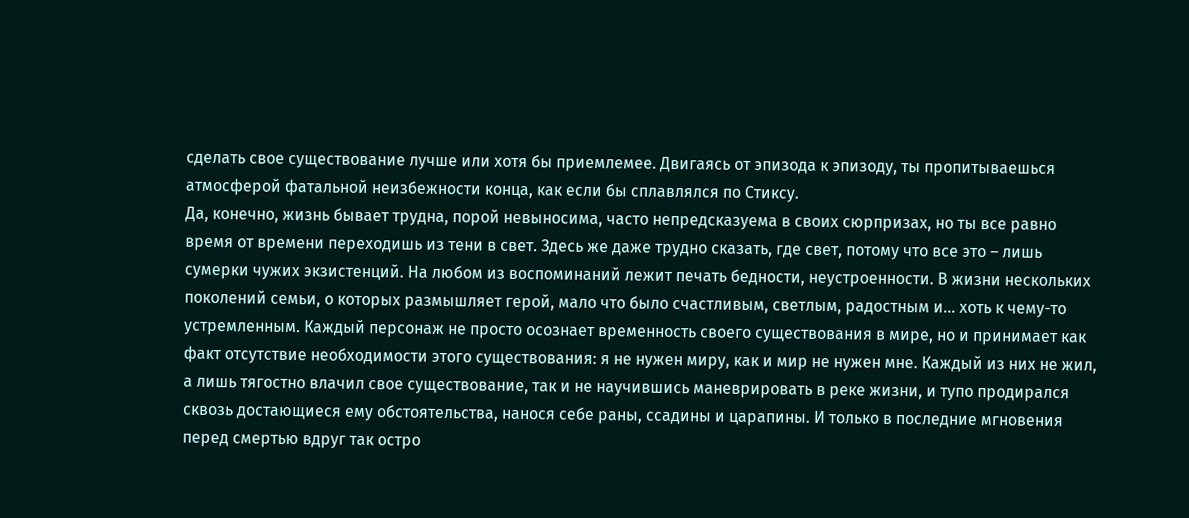сделать свое существование лучше или хотя бы приемлемее. Двигаясь от эпизода к эпизоду, ты пропитываешься атмосферой фатальной неизбежности конца, как если бы сплавлялся по Стиксу.
Да, конечно, жизнь бывает трудна, порой невыносима, часто непредсказуема в своих сюрпризах, но ты все равно время от времени переходишь из тени в свет. Здесь же даже трудно сказать, где свет, потому что все это – лишь сумерки чужих экзистенций. На любом из воспоминаний лежит печать бедности, неустроенности. В жизни нескольких поколений семьи, о которых размышляет герой, мало что было счастливым, светлым, радостным и… хоть к чему-то устремленным. Каждый персонаж не просто осознает временность своего существования в мире, но и принимает как факт отсутствие необходимости этого существования: я не нужен миру, как и мир не нужен мне. Каждый из них не жил, а лишь тягостно влачил свое существование, так и не научившись маневрировать в реке жизни, и тупо продирался сквозь достающиеся ему обстоятельства, нанося себе раны, ссадины и царапины. И только в последние мгновения перед смертью вдруг так остро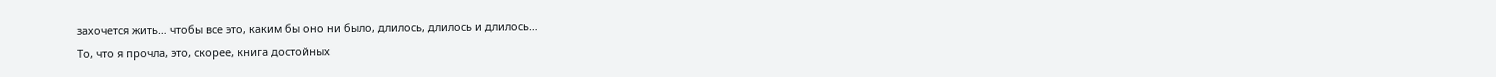захочется жить… чтобы все это, каким бы оно ни было, длилось, длилось и длилось…
То, что я прочла, это, скорее, книга достойных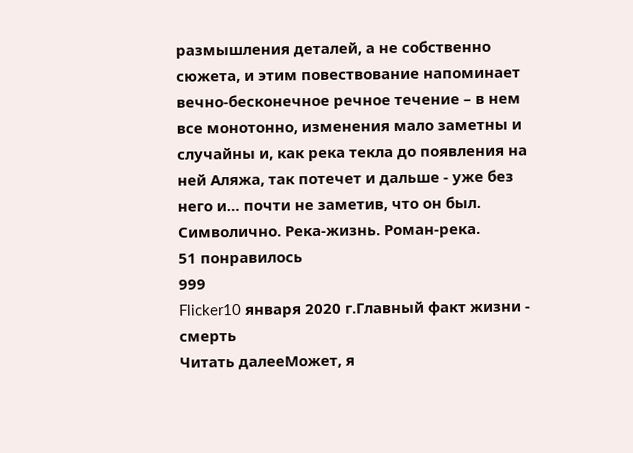размышления деталей, а не собственно сюжета, и этим повествование напоминает вечно-бесконечное речное течение – в нем все монотонно, изменения мало заметны и случайны и, как река текла до появления на ней Аляжа, так потечет и дальше - уже без него и… почти не заметив, что он был. Символично. Река-жизнь. Роман-река.
51 понравилось
999
Flicker10 января 2020 г.Главный факт жизни - смерть
Читать далееМожет, я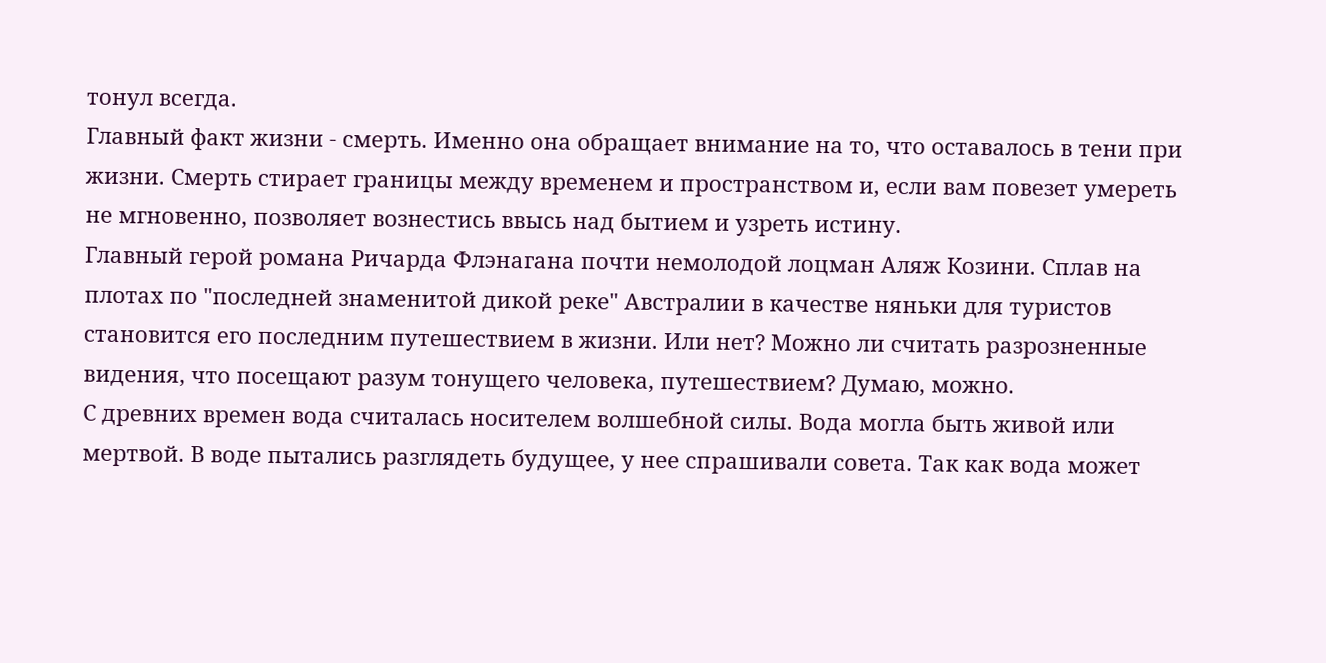тонул всегда.
Главный факт жизни - смерть. Именно она обращает внимание на то, что оставалось в тени при жизни. Смерть стирает границы между временем и пространством и, если вам повезет умереть не мгновенно, позволяет вознестись ввысь над бытием и узреть истину.
Главный герой романа Ричарда Флэнагана почти немолодой лоцман Аляж Козини. Сплав на плотах по "последней знаменитой дикой реке" Австралии в качестве няньки для туристов становится его последним путешествием в жизни. Или нет? Можно ли считать разрозненные видения, что посещают разум тонущего человека, путешествием? Думаю, можно.
С древних времен вода считалась носителем волшебной силы. Вода могла быть живой или мертвой. В воде пытались разглядеть будущее, у нее спрашивали совета. Так как вода может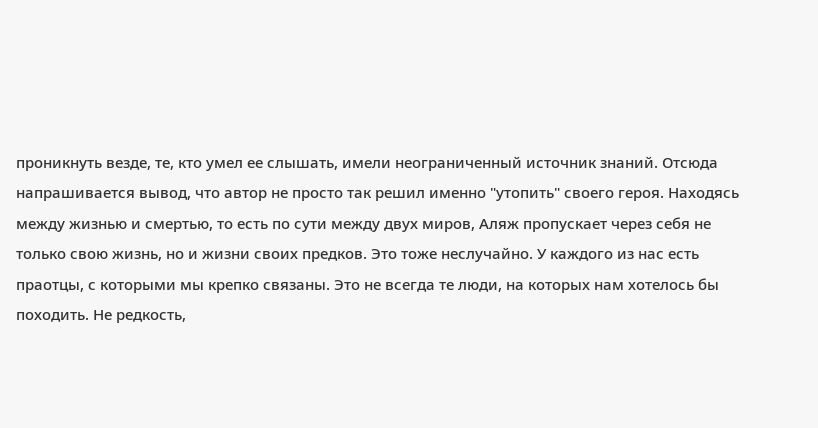проникнуть везде, те, кто умел ее слышать, имели неограниченный источник знаний. Отсюда напрашивается вывод, что автор не просто так решил именно "утопить" своего героя. Находясь между жизнью и смертью, то есть по сути между двух миров, Аляж пропускает через себя не только свою жизнь, но и жизни своих предков. Это тоже неслучайно. У каждого из нас есть праотцы, с которыми мы крепко связаны. Это не всегда те люди, на которых нам хотелось бы походить. Не редкость,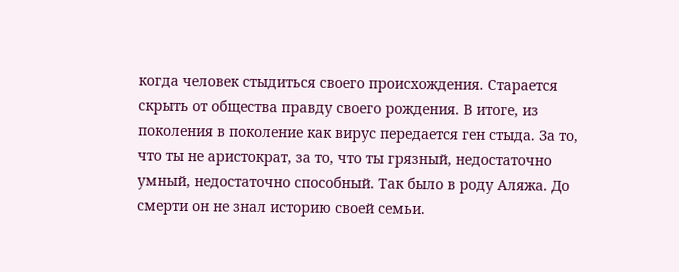когда человек стыдиться своего происхождения. Старается скрыть от общества правду своего рождения. В итоге, из поколения в поколение как вирус передается ген стыда. За то, что ты не аристократ, за то, что ты грязный, недостаточно умный, недостаточно способный. Так было в роду Аляжа. До смерти он не знал историю своей семьи.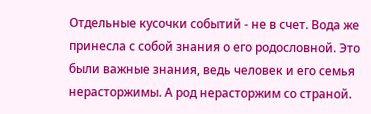Отдельные кусочки событий - не в счет. Вода же принесла с собой знания о его родословной. Это были важные знания, ведь человек и его семья нерасторжимы. А род нерасторжим со страной.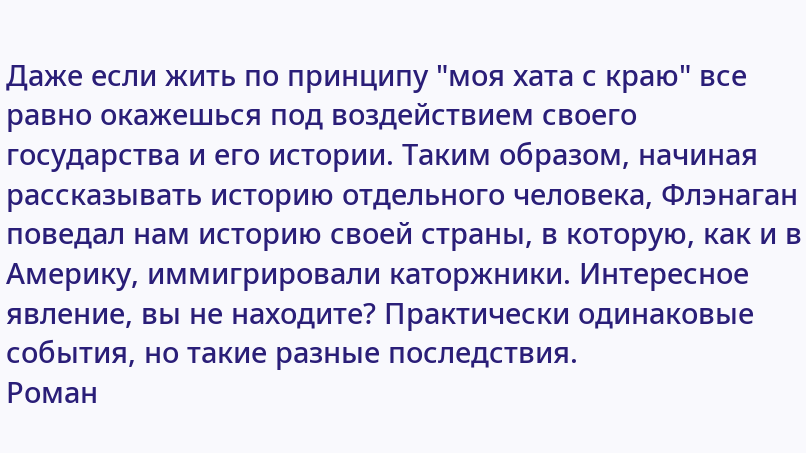Даже если жить по принципу "моя хата с краю" все равно окажешься под воздействием своего государства и его истории. Таким образом, начиная рассказывать историю отдельного человека, Флэнаган поведал нам историю своей страны, в которую, как и в Америку, иммигрировали каторжники. Интересное явление, вы не находите? Практически одинаковые события, но такие разные последствия.
Роман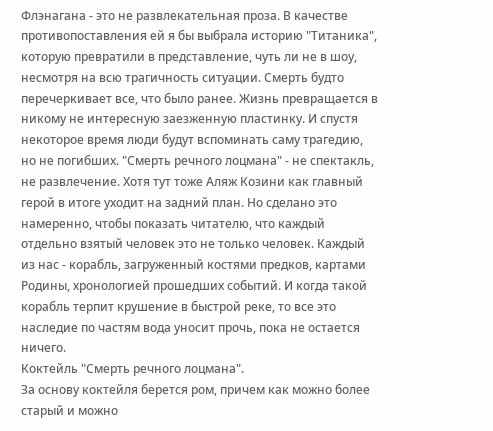Флэнагана - это не развлекательная проза. В качестве противопоставления ей я бы выбрала историю "Титаника", которую превратили в представление, чуть ли не в шоу, несмотря на всю трагичность ситуации. Смерть будто перечеркивает все, что было ранее. Жизнь превращается в никому не интересную заезженную пластинку. И спустя некоторое время люди будут вспоминать саму трагедию, но не погибших. "Смерть речного лоцмана" - не спектакль, не развлечение. Хотя тут тоже Аляж Козини как главный герой в итоге уходит на задний план. Но сделано это намеренно, чтобы показать читателю, что каждый отдельно взятый человек это не только человек. Каждый из нас - корабль, загруженный костями предков, картами Родины, хронологией прошедших событий. И когда такой корабль терпит крушение в быстрой реке, то все это наследие по частям вода уносит прочь, пока не остается ничего.
Коктейль "Смерть речного лоцмана".
За основу коктейля берется ром, причем как можно более старый и можно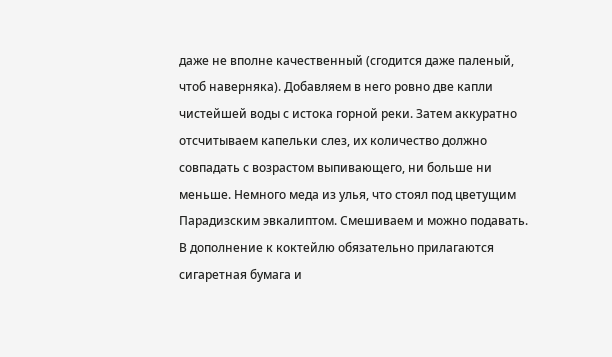даже не вполне качественный (сгодится даже паленый, чтоб наверняка). Добавляем в него ровно две капли чистейшей воды с истока горной реки. Затем аккуратно отсчитываем капельки слез, их количество должно совпадать с возрастом выпивающего, ни больше ни меньше. Немного меда из улья, что стоял под цветущим Парадизским эвкалиптом. Смешиваем и можно подавать. В дополнение к коктейлю обязательно прилагаются сигаретная бумага и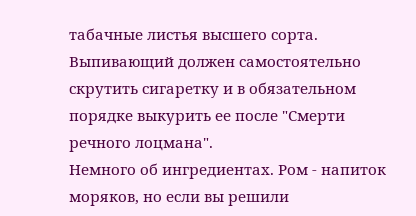табачные листья высшего сорта. Выпивающий должен самостоятельно скрутить сигаретку и в обязательном порядке выкурить ее после "Смерти речного лоцмана".
Немного об ингредиентах. Ром - напиток моряков, но если вы решили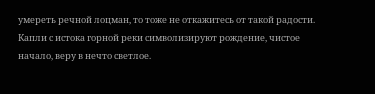умереть речной лоцман, то тоже не откажитесь от такой радости. Капли с истока горной реки символизируют рождение, чистое начало, веру в нечто светлое.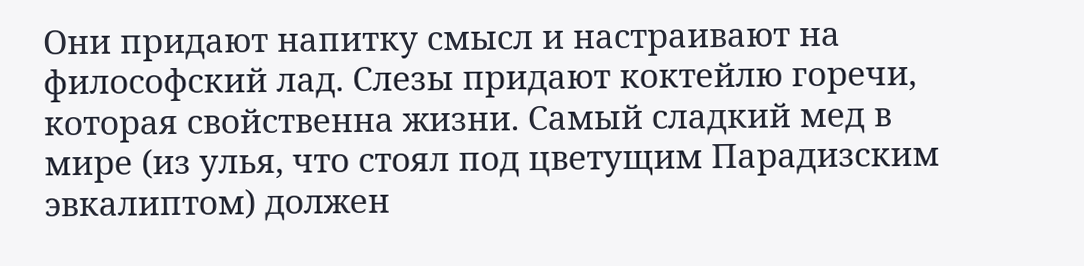Они придают напитку смысл и настраивают на философский лад. Слезы придают коктейлю горечи, которая свойственна жизни. Самый сладкий мед в мире (из улья, что стоял под цветущим Парадизским эвкалиптом) должен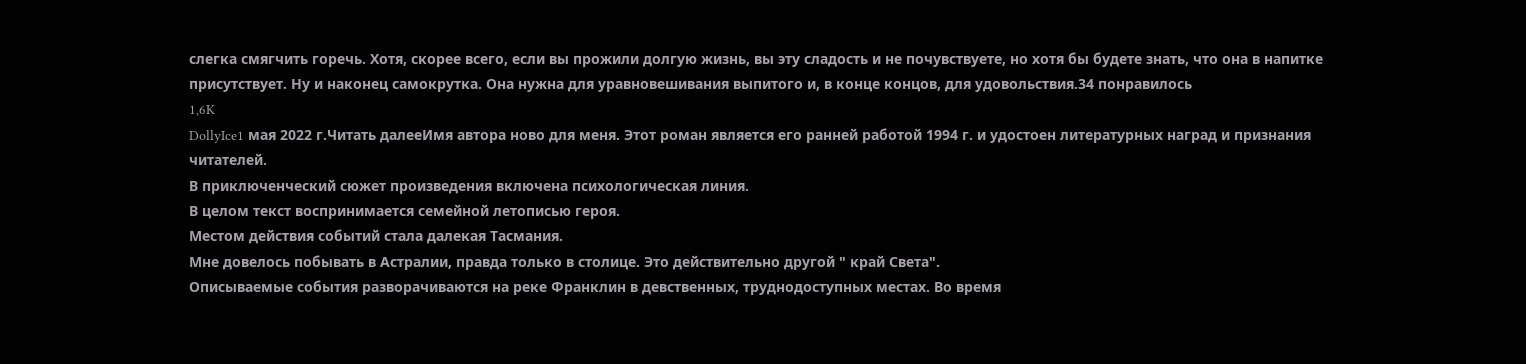слегка смягчить горечь. Хотя, скорее всего, если вы прожили долгую жизнь, вы эту сладость и не почувствуете, но хотя бы будете знать, что она в напитке присутствует. Ну и наконец самокрутка. Она нужна для уравновешивания выпитого и, в конце концов, для удовольствия.34 понравилось
1,6K
DollyIce1 мая 2022 г.Читать далееИмя автора ново для меня. Этот роман является его ранней работой 1994 г. и удостоен литературных наград и признания читателей.
В приключенческий сюжет произведения включена психологическая линия.
В целом текст воспринимается семейной летописью героя.
Местом действия событий стала далекая Тасмания.
Мне довелось побывать в Астралии, правда только в столице. Это действительно другой " край Света".
Описываемые события разворачиваются на реке Франклин в девственных, труднодоступных местах. Во время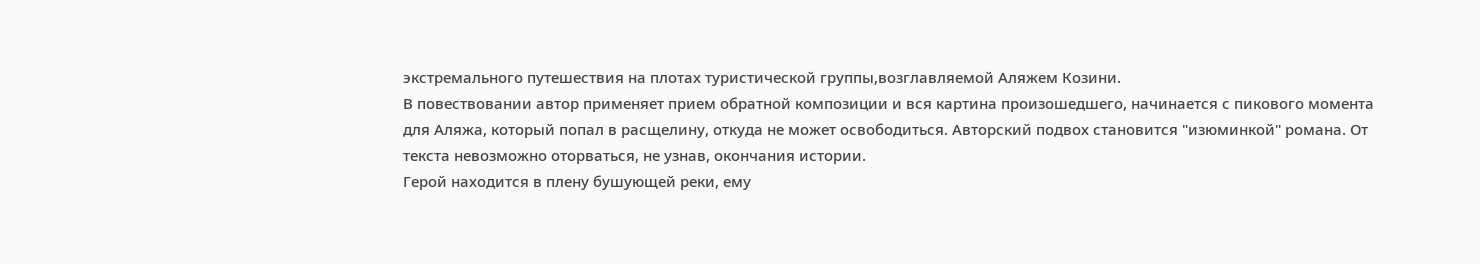экстремального путешествия на плотах туристической группы,возглавляемой Аляжем Козини.
В повествовании автор применяет прием обратной композиции и вся картина произошедшего, начинается с пикового момента для Аляжа, который попал в расщелину, откуда не может освободиться. Авторский подвох становится "изюминкой" романа. От текста невозможно оторваться, не узнав, окончания истории.
Герой находится в плену бушующей реки, ему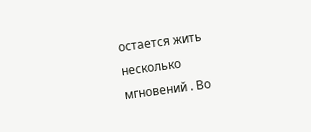остается жить несколько мгновений . Во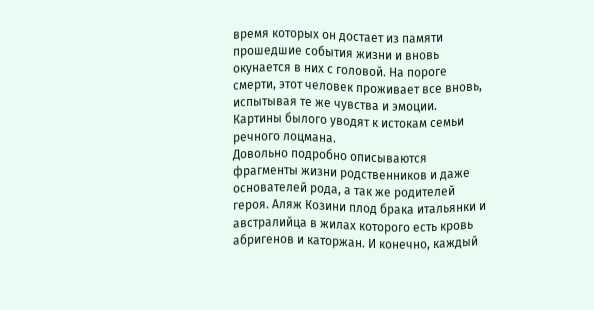время которых он достает из памяти прошедшие события жизни и вновь окунается в них с головой. На пороге смерти, этот человек проживает все вновь, испытывая те же чувства и эмоции.
Картины былого уводят к истокам семьи речного лоцмана.
Довольно подробно описываются фрагменты жизни родственников и даже основателей рода, а так же родителей героя. Аляж Козини плод брака итальянки и австралийца в жилах которого есть кровь абригенов и каторжан. И конечно, каждый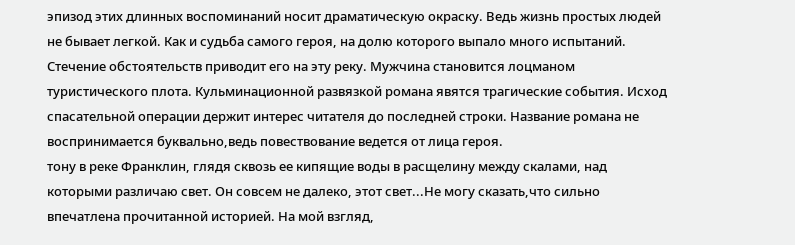эпизод этих длинных воспоминаний носит драматическую окраску. Ведь жизнь простых людей не бывает легкой. Как и судьба самого героя, на долю которого выпало много испытаний. Стечение обстоятельств приводит его на эту реку. Мужчина становится лоцманом туристического плота. Кульминационной развязкой романа явятся трагические события. Исход спасательной операции держит интерес читателя до последней строки. Название романа не воспринимается буквально,ведь повествование ведется от лица героя.
тону в реке Франклин, глядя сквозь ее кипящие воды в расщелину между скалами, над которыми различаю свет. Он совсем не далеко, этот свет...Не могу сказать,что сильно впечатлена прочитанной историей. На мой взгляд,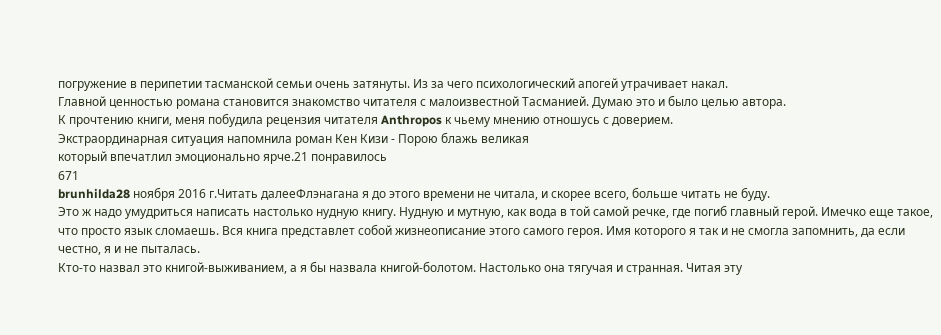погружение в перипетии тасманской семьи очень затянуты. Из за чего психологический апогей утрачивает накал.
Главной ценностью романа становится знакомство читателя с малоизвестной Тасманией. Думаю это и было целью автора.
К прочтению книги, меня побудила рецензия читателя Anthropos к чьему мнению отношусь с доверием.
Экстраординарная ситуация напомнила роман Кен Кизи - Порою блажь великая
который впечатлил эмоционально ярче.21 понравилось
671
brunhilda28 ноября 2016 г.Читать далееФлэнагана я до этого времени не читала, и скорее всего, больше читать не буду.
Это ж надо умудриться написать настолько нудную книгу. Нудную и мутную, как вода в той самой речке, где погиб главный герой. Имечко еще такое, что просто язык сломаешь. Вся книга представлет собой жизнеописание этого самого героя. Имя которого я так и не смогла запомнить, да если честно, я и не пыталась.
Кто-то назвал это книгой-выживанием, а я бы назвала книгой-болотом. Настолько она тягучая и странная. Читая эту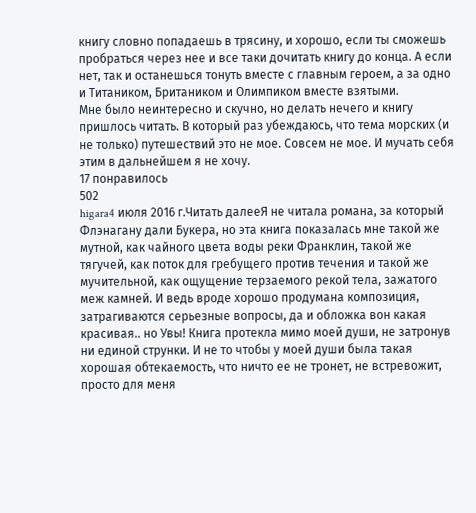книгу словно попадаешь в трясину, и хорошо, если ты сможешь пробраться через нее и все таки дочитать книгу до конца. А если нет, так и останешься тонуть вместе с главным героем, а за одно и Титаником, Британиком и Олимпиком вместе взятыми.
Мне было неинтересно и скучно, но делать нечего и книгу пришлось читать. В который раз убеждаюсь, что тема морских (и не только) путешествий это не мое. Совсем не мое. И мучать себя этим в дальнейшем я не хочу.
17 понравилось
502
higara4 июля 2016 г.Читать далееЯ не читала романа, за который Флэнагану дали Букера, но эта книга показалась мне такой же мутной, как чайного цвета воды реки Франклин, такой же тягучей, как поток для гребущего против течения и такой же мучительной, как ощущение терзаемого рекой тела, зажатого меж камней. И ведь вроде хорошо продумана композиция, затрагиваются серьезные вопросы, да и обложка вон какая красивая.. но Увы! Книга протекла мимо моей души, не затронув ни единой струнки. И не то чтобы у моей души была такая хорошая обтекаемость, что ничто ее не тронет, не встревожит, просто для меня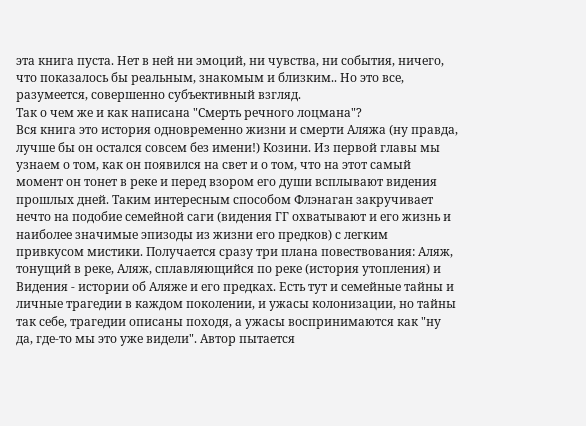эта книга пуста. Нет в ней ни эмоций, ни чувства, ни события, ничего, что показалось бы реальным, знакомым и близким.. Но это все, разумеется, совершенно субъективный взгляд.
Так о чем же и как написана "Смерть речного лоцмана"?
Вся книга это история одновременно жизни и смерти Аляжа (ну правда, лучше бы он остался совсем без имени!) Козини. Из первой главы мы узнаем о том, как он появился на свет и о том, что на этот самый момент он тонет в реке и перед взором его души всплывают видения прошлых дней. Таким интересным способом Флэнаган закручивает нечто на подобие семейной саги (видения ГГ охватывают и его жизнь и наиболее значимые эпизоды из жизни его предков) с легким привкусом мистики. Получается сразу три плана повествования: Аляж, тонущий в реке, Аляж, сплавляющийся по реке (история утопления) и Видения - истории об Аляже и его предках. Есть тут и семейные тайны и личные трагедии в каждом поколении, и ужасы колонизации, но тайны так себе, трагедии описаны походя, а ужасы воспринимаются как "ну да, где-то мы это уже видели". Автор пытается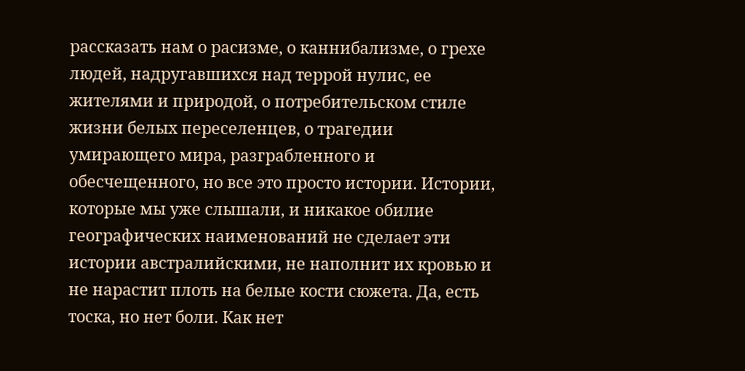рассказать нам о расизме, о каннибализме, о грехе людей, надругавшихся над террой нулис, ее жителями и природой, о потребительском стиле жизни белых переселенцев, о трагедии умирающего мира, разграбленного и обесчещенного, но все это просто истории. Истории, которые мы уже слышали, и никакое обилие географических наименований не сделает эти истории австралийскими, не наполнит их кровью и не нарастит плоть на белые кости сюжета. Да, есть тоска, но нет боли. Как нет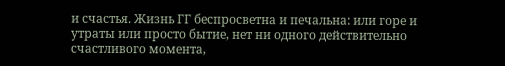и счастья. Жизнь ГГ беспросветна и печальна: или горе и утраты или просто бытие, нет ни одного действительно счастливого момента,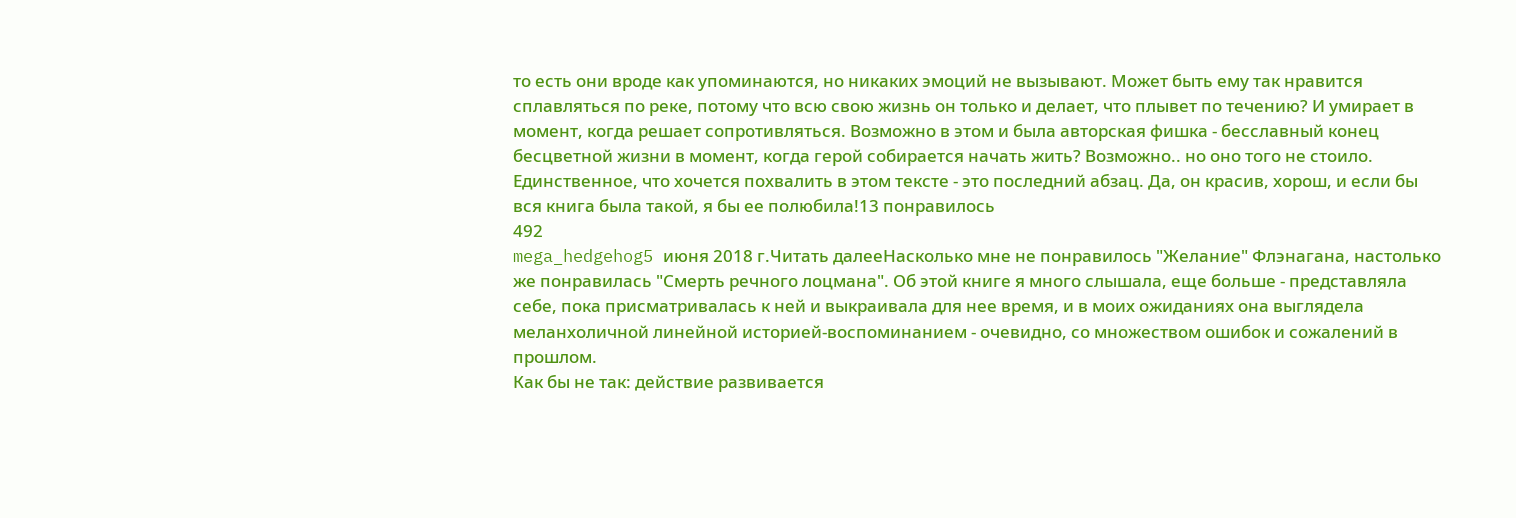то есть они вроде как упоминаются, но никаких эмоций не вызывают. Может быть ему так нравится сплавляться по реке, потому что всю свою жизнь он только и делает, что плывет по течению? И умирает в момент, когда решает сопротивляться. Возможно в этом и была авторская фишка - бесславный конец бесцветной жизни в момент, когда герой собирается начать жить? Возможно.. но оно того не стоило.
Единственное, что хочется похвалить в этом тексте - это последний абзац. Да, он красив, хорош, и если бы вся книга была такой, я бы ее полюбила!13 понравилось
492
mega_hedgehog5 июня 2018 г.Читать далееНасколько мне не понравилось "Желание" Флэнагана, настолько же понравилась "Смерть речного лоцмана". Об этой книге я много слышала, еще больше - представляла себе, пока присматривалась к ней и выкраивала для нее время, и в моих ожиданиях она выглядела меланхоличной линейной историей-воспоминанием - очевидно, со множеством ошибок и сожалений в прошлом.
Как бы не так: действие развивается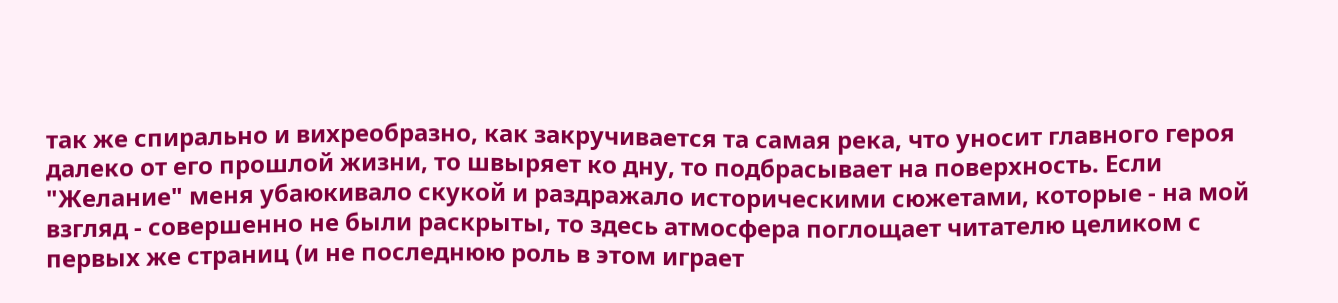так же спирально и вихреобразно, как закручивается та самая река, что уносит главного героя далеко от его прошлой жизни, то швыряет ко дну, то подбрасывает на поверхность. Если "Желание" меня убаюкивало скукой и раздражало историческими сюжетами, которые - на мой взгляд - совершенно не были раскрыты, то здесь атмосфера поглощает читателю целиком с первых же страниц (и не последнюю роль в этом играет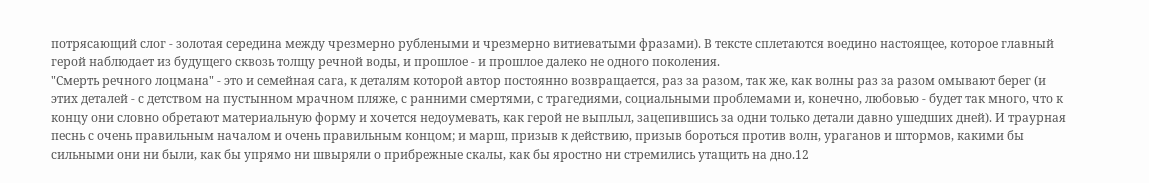потрясающий слог - золотая середина между чрезмерно рублеными и чрезмерно витиеватыми фразами). В тексте сплетаются воедино настоящее, которое главный герой наблюдает из будущего сквозь толщу речной воды, и прошлое - и прошлое далеко не одного поколения.
"Смерть речного лоцмана" - это и семейная сага, к деталям которой автор постоянно возвращается, раз за разом, так же, как волны раз за разом омывают берег (и этих деталей - с детством на пустынном мрачном пляже, с ранними смертями, с трагедиями, социальными проблемами и, конечно, любовью - будет так много, что к концу они словно обретают материальную форму и хочется недоумевать, как герой не выплыл, зацепившись за одни только детали давно ушедших дней). И траурная песнь с очень правильным началом и очень правильным концом; и марш, призыв к действию, призыв бороться против волн, ураганов и штормов, какими бы сильными они ни были, как бы упрямо ни швыряли о прибрежные скалы, как бы яростно ни стремились утащить на дно.12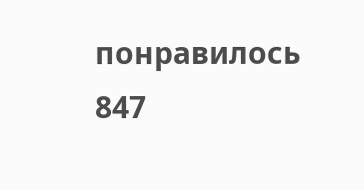понравилось
847